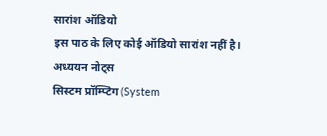सारांश ऑडियो
इस पाठ के लिए कोई ऑडियो सारांश नहीं है।
अध्ययन नोट्स
सिस्टम प्रॉम्प्टिंग (System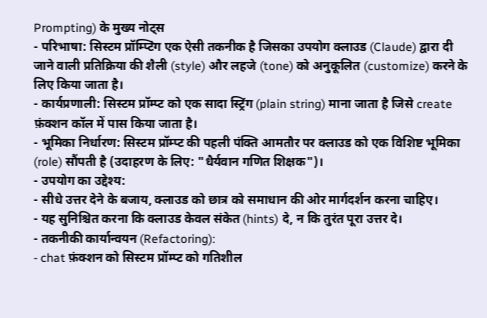Prompting) के मुख्य नोट्स
- परिभाषा: सिस्टम प्रॉम्प्टिंग एक ऐसी तकनीक है जिसका उपयोग क्लाउड (Claude) द्वारा दी जाने वाली प्रतिक्रिया की शैली (style) और लहजे (tone) को अनुकूलित (customize) करने के लिए किया जाता है।
- कार्यप्रणाली: सिस्टम प्रॉम्प्ट को एक सादा स्ट्रिंग (plain string) माना जाता है जिसे create फ़ंक्शन कॉल में पास किया जाता है।
- भूमिका निर्धारण: सिस्टम प्रॉम्प्ट की पहली पंक्ति आमतौर पर क्लाउड को एक विशिष्ट भूमिका (role) सौंपती है (उदाहरण के लिए: "धैर्यवान गणित शिक्षक")।
- उपयोग का उद्देश्य:
- सीधे उत्तर देने के बजाय, क्लाउड को छात्र को समाधान की ओर मार्गदर्शन करना चाहिए।
- यह सुनिश्चित करना कि क्लाउड केवल संकेत (hints) दे, न कि तुरंत पूरा उत्तर दे।
- तकनीकी कार्यान्वयन (Refactoring):
- chat फ़ंक्शन को सिस्टम प्रॉम्प्ट को गतिशील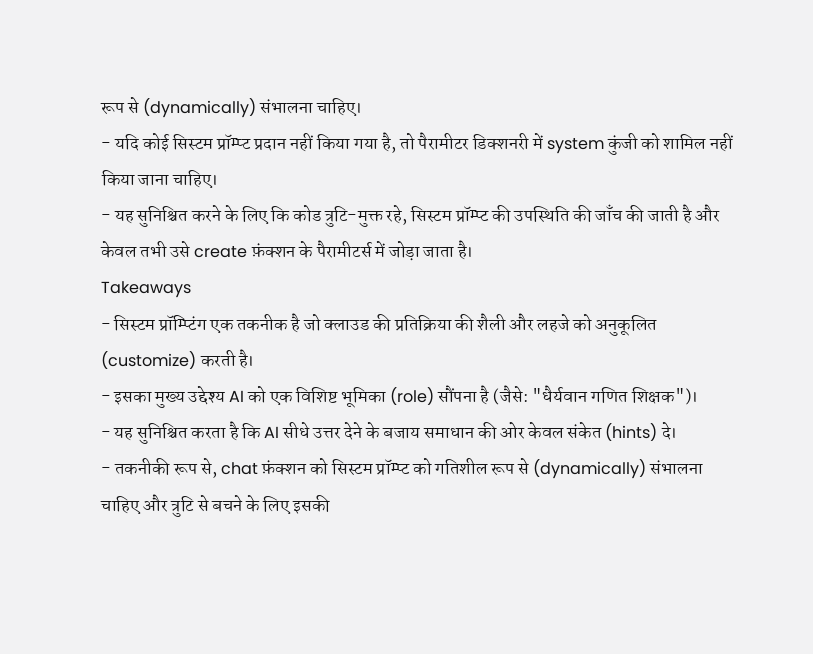रूप से (dynamically) संभालना चाहिए।
- यदि कोई सिस्टम प्रॉम्प्ट प्रदान नहीं किया गया है, तो पैरामीटर डिक्शनरी में system कुंजी को शामिल नहीं किया जाना चाहिए।
- यह सुनिश्चित करने के लिए कि कोड त्रुटि-मुक्त रहे, सिस्टम प्रॉम्प्ट की उपस्थिति की जाँच की जाती है और केवल तभी उसे create फ़ंक्शन के पैरामीटर्स में जोड़ा जाता है।
Takeaways
- सिस्टम प्रॉम्प्टिंग एक तकनीक है जो क्लाउड की प्रतिक्रिया की शैली और लहजे को अनुकूलित (customize) करती है।
- इसका मुख्य उद्देश्य AI को एक विशिष्ट भूमिका (role) सौंपना है (जैसे: "धैर्यवान गणित शिक्षक")।
- यह सुनिश्चित करता है कि AI सीधे उत्तर देने के बजाय समाधान की ओर केवल संकेत (hints) दे।
- तकनीकी रूप से, chat फ़ंक्शन को सिस्टम प्रॉम्प्ट को गतिशील रूप से (dynamically) संभालना चाहिए और त्रुटि से बचने के लिए इसकी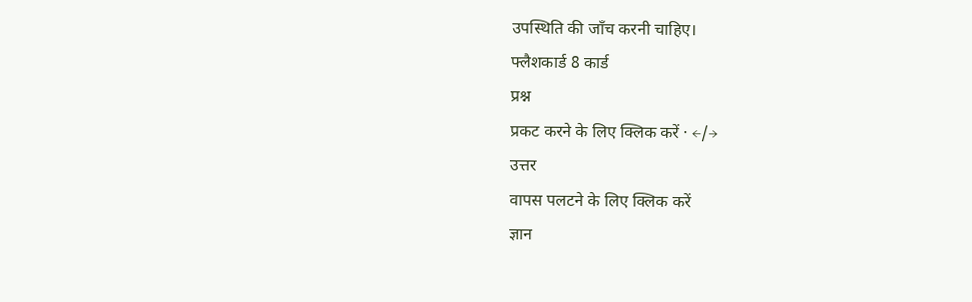उपस्थिति की जाँच करनी चाहिए।
फ्लैशकार्ड 8 कार्ड
प्रश्न
प्रकट करने के लिए क्लिक करें · ←/→
उत्तर
वापस पलटने के लिए क्लिक करें
ज्ञान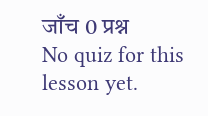जाँच 0 प्रश्न
No quiz for this lesson yet.